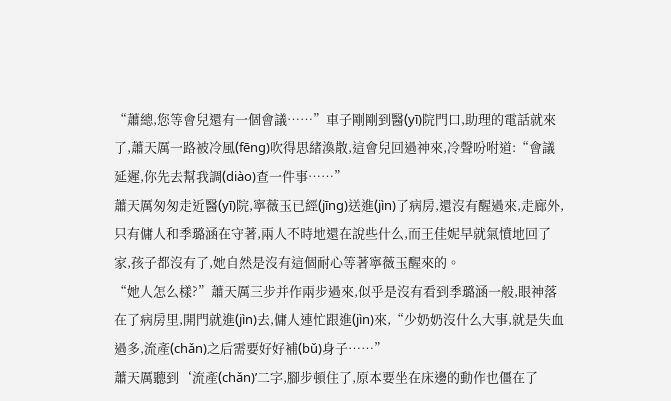“蕭總,您等會兒還有一個會議……”車子剛剛到醫(yī)院門口,助理的電話就來了,蕭天厲一路被冷風(fēng)吹得思緒渙散,這會兒回過神來,冷聲吩咐道:“會議延遲,你先去幫我調(diào)查一件事……”
蕭天厲匆匆走近醫(yī)院,寧薇玉已經(jīng)送進(jìn)了病房,還沒有醒過來,走廊外,只有傭人和季璐涵在守著,兩人不時地還在說些什么,而王佳妮早就氣憤地回了家,孩子都沒有了,她自然是沒有這個耐心等著寧薇玉醒來的。
“她人怎么樣?”蕭天厲三步并作兩步過來,似乎是沒有看到季璐涵一般,眼神落在了病房里,開門就進(jìn)去,傭人連忙跟進(jìn)來,“少奶奶沒什么大事,就是失血過多,流產(chǎn)之后需要好好補(bǔ)身子……”
蕭天厲聽到‘流產(chǎn)’二字,腳步頓住了,原本要坐在床邊的動作也僵在了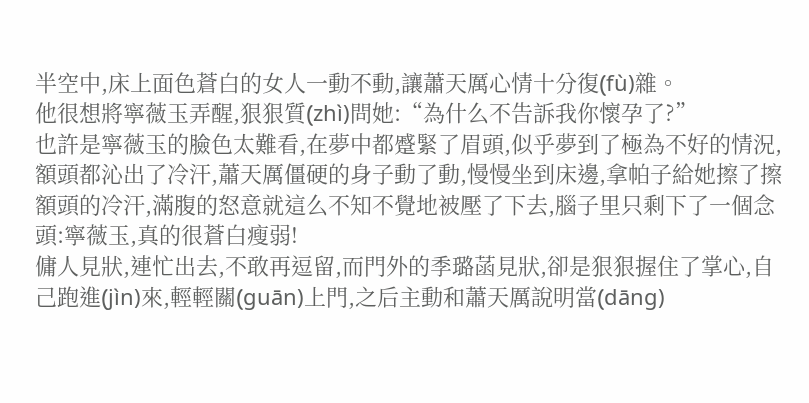半空中,床上面色蒼白的女人一動不動,讓蕭天厲心情十分復(fù)雜。
他很想將寧薇玉弄醒,狠狠質(zhì)問她:“為什么不告訴我你懷孕了?”
也許是寧薇玉的臉色太難看,在夢中都蹙緊了眉頭,似乎夢到了極為不好的情況,額頭都沁出了冷汗,蕭天厲僵硬的身子動了動,慢慢坐到床邊,拿帕子給她擦了擦額頭的冷汗,滿腹的怒意就這么不知不覺地被壓了下去,腦子里只剩下了一個念頭:寧薇玉,真的很蒼白瘦弱!
傭人見狀,連忙出去,不敢再逗留,而門外的季璐菡見狀,卻是狠狠握住了掌心,自己跑進(jìn)來,輕輕關(guān)上門,之后主動和蕭天厲說明當(dāng)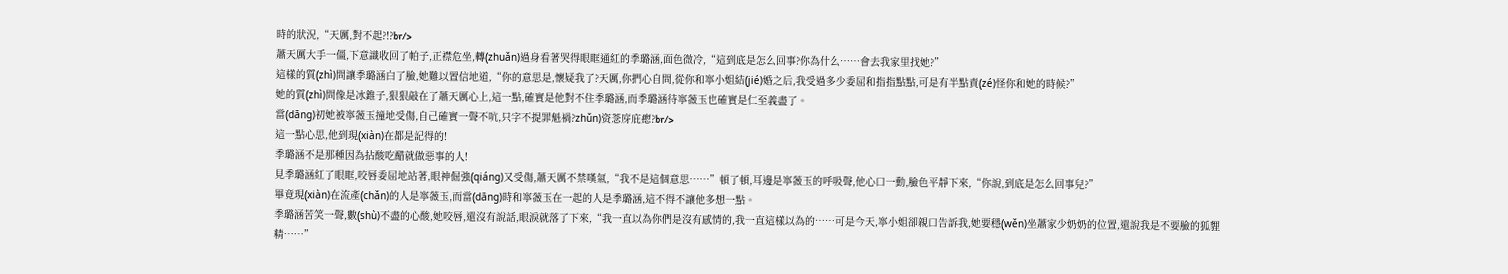時的狀況,“天厲,對不起?!?br/>
蕭天厲大手一僵,下意識收回了帕子,正襟危坐,轉(zhuǎn)過身看著哭得眼眶通紅的季璐涵,面色微冷,“這到底是怎么回事?你為什么……會去我家里找她?”
這樣的質(zhì)問讓季璐涵白了臉,她難以置信地道,“你的意思是,懷疑我了?天厲,你捫心自問,從你和寧小姐結(jié)婚之后,我受過多少委屈和指指點點,可是有半點責(zé)怪你和她的時候?”
她的質(zhì)問像是冰錐子,狠狠敲在了蕭天厲心上,這一點,確實是他對不住季璐涵,而季璐涵待寧薇玉也確實是仁至義盡了。
當(dāng)初她被寧薇玉撞地受傷,自己確實一聲不吭,只字不提罪魁禍?zhǔn)资菍庌庇瘛?br/>
這一點心思,他到現(xiàn)在都是記得的!
季璐涵不是那種因為拈酸吃醋就做惡事的人!
見季璐涵紅了眼眶,咬唇委屈地站著,眼神倔強(qiáng)又受傷,蕭天厲不禁嘆氣,“我不是這個意思……”頓了頓,耳邊是寧薇玉的呼吸聲,他心口一動,臉色平靜下來,“你說,到底是怎么回事兒?”
畢竟現(xiàn)在流產(chǎn)的人是寧薇玉,而當(dāng)時和寧薇玉在一起的人是季璐涵,這不得不讓他多想一點。
季璐涵苦笑一聲,數(shù)不盡的心酸,她咬唇,還沒有說話,眼淚就落了下來,“我一直以為你們是沒有感情的,我一直這樣以為的……可是今天,寧小姐卻親口告訴我,她要穩(wěn)坐蕭家少奶奶的位置,還說我是不要臉的狐貍精……”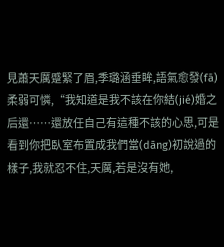見蕭天厲蹙緊了眉,季璐涵垂眸,語氣愈發(fā)柔弱可憐,“我知道是我不該在你結(jié)婚之后還……還放任自己有這種不該的心思,可是看到你把臥室布置成我們當(dāng)初說過的樣子,我就忍不住,天厲,若是沒有她,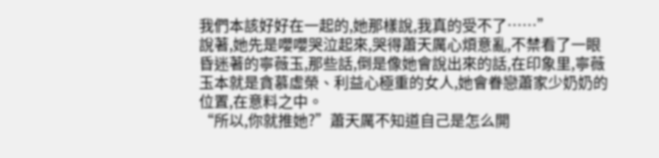我們本該好好在一起的,她那樣說,我真的受不了……”
說著,她先是嚶嚶哭泣起來,哭得蕭天厲心煩意亂,不禁看了一眼昏迷著的寧薇玉,那些話,倒是像她會說出來的話,在印象里,寧薇玉本就是貪慕虛榮、利益心極重的女人,她會眷戀蕭家少奶奶的位置,在意料之中。
“所以,你就推她?”蕭天厲不知道自己是怎么開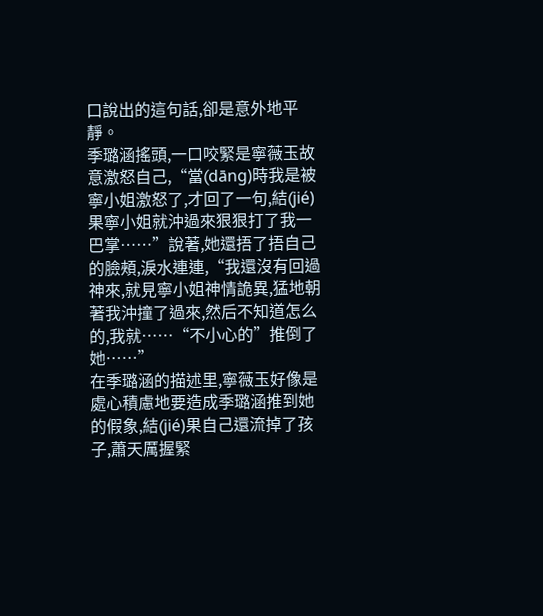口說出的這句話,卻是意外地平靜。
季璐涵搖頭,一口咬緊是寧薇玉故意激怒自己,“當(dāng)時我是被寧小姐激怒了,才回了一句,結(jié)果寧小姐就沖過來狠狠打了我一巴掌……”說著,她還捂了捂自己的臉頰,淚水連連,“我還沒有回過神來,就見寧小姐神情詭異,猛地朝著我沖撞了過來,然后不知道怎么的,我就……“不小心的”推倒了她……”
在季璐涵的描述里,寧薇玉好像是處心積慮地要造成季璐涵推到她的假象,結(jié)果自己還流掉了孩子,蕭天厲握緊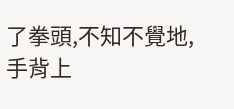了拳頭,不知不覺地,手背上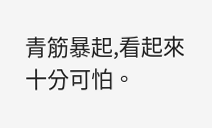青筋暴起,看起來十分可怕。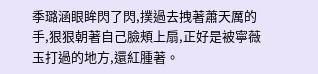季璐涵眼眸閃了閃,撲過去拽著蕭天厲的手,狠狠朝著自己臉頰上扇,正好是被寧薇玉打過的地方,還紅腫著。